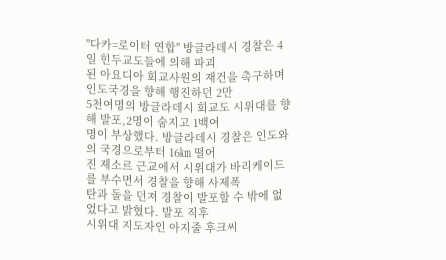"다카=로이터 연합" 방글라데시 경찰은 4일 힌두교도들에 의해 파괴
된 아요디아 회교사원의 재건을 촉구하며 인도국경을 향해 행진하던 2만
5천여명의 방글라데시 회교도 시위대를 향해 발포,2명이 숨지고 1백여
명이 부상했다. 방글라데시 경찰은 인도와의 국경으로부터 16㎞ 떨어
진 제소르 근교에서 시위대가 바리케이드를 부수면서 경찰을 향해 사제폭
탄과 돌을 던져 경찰이 발포할 수 밖에 없었다고 밝혔다. 발포 직후
시위대 지도자인 아지줄 후크씨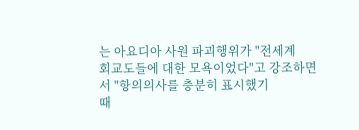는 아요디아 사원 파괴행위가 "전세계
회교도들에 대한 모욕이었다"고 강조하면서 "항의의사를 충분히 표시했기
때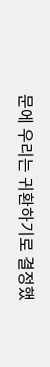문에 우리는 귀환하기로 결정했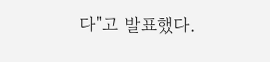다"고 발표했다.